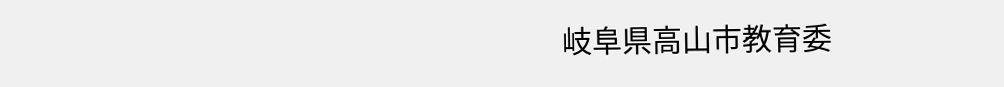岐阜県高山市教育委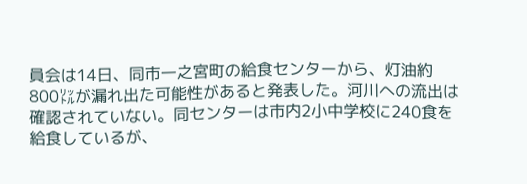員会は14日、同市一之宮町の給食センターから、灯油約800㍑が漏れ出た可能性があると発表した。河川への流出は確認されていない。同センターは市内2小中学校に240食を給食しているが、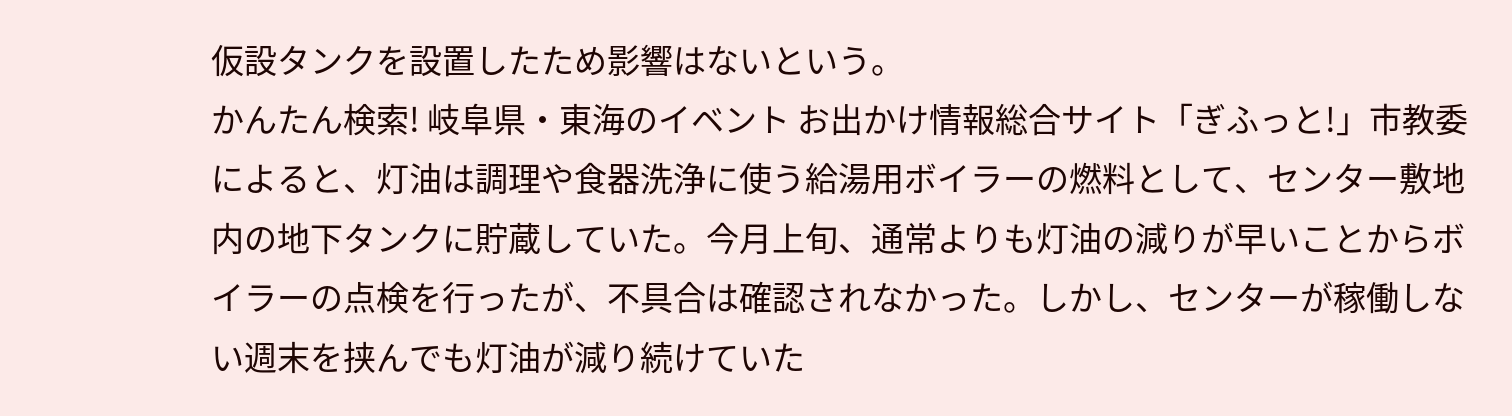仮設タンクを設置したため影響はないという。
かんたん検索! 岐阜県・東海のイベント お出かけ情報総合サイト「ぎふっと!」市教委によると、灯油は調理や食器洗浄に使う給湯用ボイラーの燃料として、センター敷地内の地下タンクに貯蔵していた。今月上旬、通常よりも灯油の減りが早いことからボイラーの点検を行ったが、不具合は確認されなかった。しかし、センターが稼働しない週末を挟んでも灯油が減り続けていた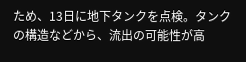ため、13日に地下タンクを点検。タンクの構造などから、流出の可能性が高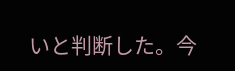いと判断した。今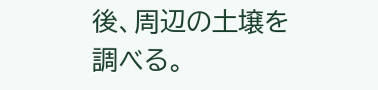後、周辺の土壌を調べる。